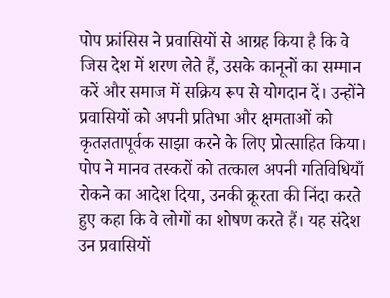पोप फ्रांसिस ने प्रवासियों से आग्रह किया है कि वे जिस देश में शरण लेते हैं, उसके कानूनों का सम्मान करें और समाज में सक्रिय रूप से योगदान दें। उन्होंने प्रवासियों को अपनी प्रतिभा और क्षमताओं को कृतज्ञतापूर्वक साझा करने के लिए प्रोत्साहित किया। पोप ने मानव तस्करों को तत्काल अपनी गतिविधियाँ रोकने का आदेश दिया, उनकी क्रूरता की निंदा करते हुए कहा कि वे लोगों का शोषण करते हैं। यह संदेश उन प्रवासियों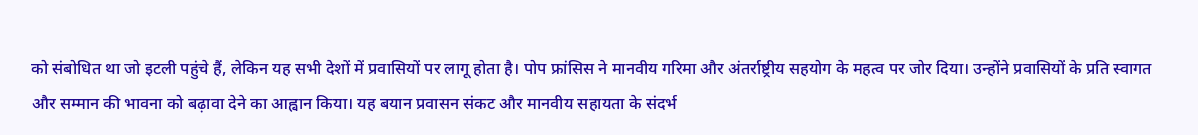को संबोधित था जो इटली पहुंचे हैं, लेकिन यह सभी देशों में प्रवासियों पर लागू होता है। पोप फ्रांसिस ने मानवीय गरिमा और अंतर्राष्ट्रीय सहयोग के महत्व पर जोर दिया। उन्होंने प्रवासियों के प्रति स्वागत और सम्मान की भावना को बढ़ावा देने का आह्वान किया। यह बयान प्रवासन संकट और मानवीय सहायता के संदर्भ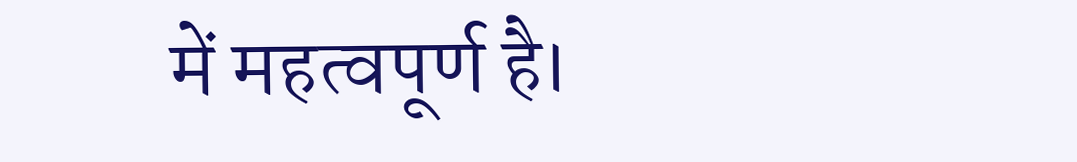में महत्वपूर्ण है।